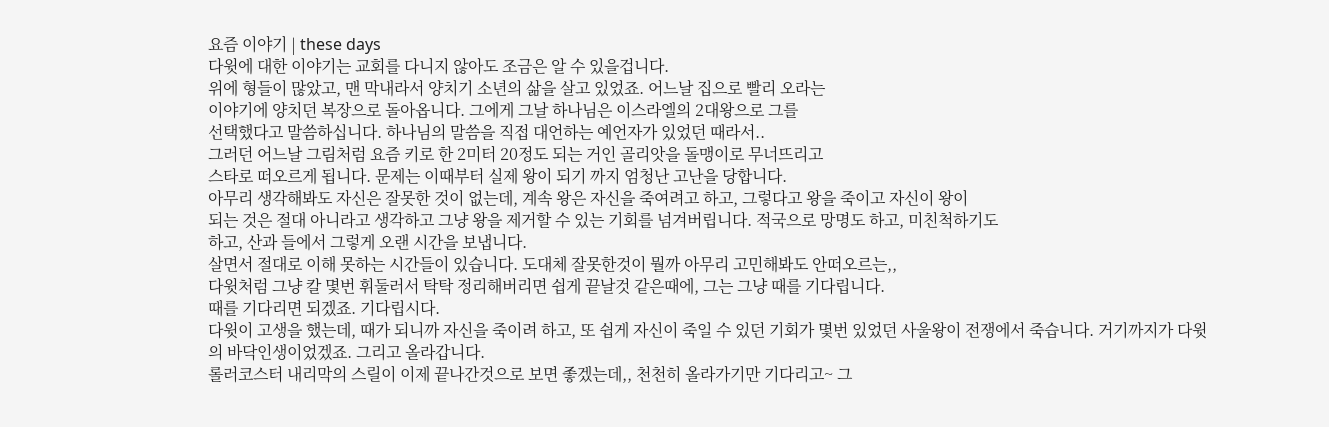요즘 이야기 | these days
다윗에 대한 이야기는 교회를 다니지 않아도 조금은 알 수 있을겁니다.
위에 형들이 많았고, 맨 막내라서 양치기 소년의 삶을 살고 있었죠. 어느날 집으로 빨리 오라는
이야기에 양치던 복장으로 돌아옵니다. 그에게 그날 하나님은 이스라엘의 2대왕으로 그를
선택했다고 말씀하십니다. 하나님의 말씀을 직접 대언하는 예언자가 있었던 때라서..
그러던 어느날 그림처럼 요즘 키로 한 2미터 20정도 되는 거인 골리앗을 돌맹이로 무너뜨리고
스타로 떠오르게 됩니다. 문제는 이때부터 실제 왕이 되기 까지 엄청난 고난을 당합니다.
아무리 생각해봐도 자신은 잘못한 것이 없는데, 계속 왕은 자신을 죽여려고 하고, 그렇다고 왕을 죽이고 자신이 왕이
되는 것은 절대 아니라고 생각하고 그냥 왕을 제거할 수 있는 기회를 넘겨버립니다. 적국으로 망명도 하고, 미친척하기도
하고, 산과 들에서 그렇게 오랜 시간을 보냅니다.
살면서 절대로 이해 못하는 시간들이 있습니다. 도대체 잘못한것이 뭘까 아무리 고민해봐도 안떠오르는,,
다윗처럼 그냥 칼 몇번 휘둘러서 탁탁 정리해버리면 쉽게 끝날것 같은때에, 그는 그냥 때를 기다립니다.
때를 기다리면 되겠죠. 기다립시다.
다윗이 고생을 했는데, 때가 되니까 자신을 죽이려 하고, 또 쉽게 자신이 죽일 수 있던 기회가 몇번 있었던 사울왕이 전쟁에서 죽습니다. 거기까지가 다윗의 바닥인생이었겠죠. 그리고 올라갑니다.
롤러코스터 내리막의 스릴이 이제 끝나간것으로 보면 좋겠는데,, 천천히 올라가기만 기다리고~ 그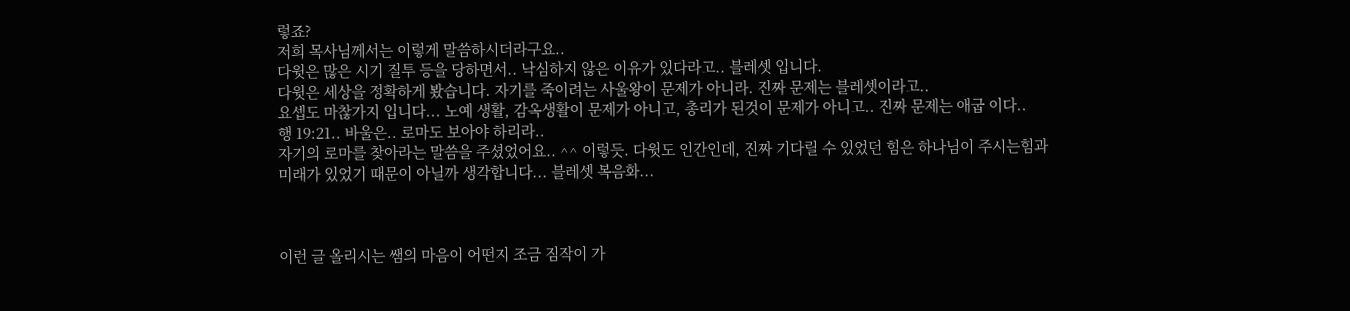렇죠?
저희 목사님께서는 이렇게 말씀하시더라구요..
다윗은 많은 시기 질투 등을 당하면서.. 낙심하지 않은 이유가 있다라고.. 블레셋 입니다.
다윗은 세상을 정확하게 봤습니다. 자기를 죽이려는 사울왕이 문제가 아니라. 진짜 문제는 블레셋이라고..
요셉도 마찮가지 입니다... 노예 생활, 감옥생활이 문제가 아니고, 총리가 된것이 문제가 아니고.. 진짜 문제는 애굽 이다..
행 19:21.. 바울은.. 로마도 보아야 하리라..
자기의 로마를 찾아라는 말씀을 주셨었어요.. ^^ 이렇듯. 다윗도 인간인데, 진짜 기다릴 수 있었던 힘은 하나님이 주시는힘과
미래가 있었기 때문이 아닐까 생각합니다... 블레셋 복음화...



이런 글 올리시는 쌤의 마음이 어떤지 조금 짐작이 가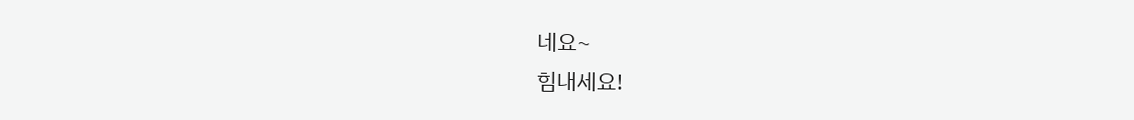네요~
힘내세요!